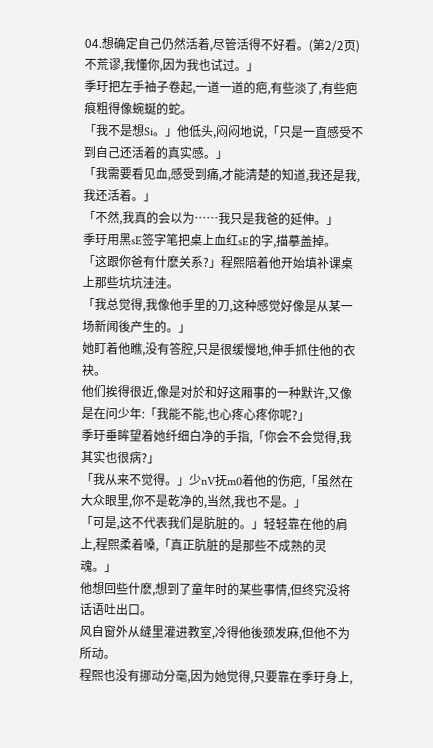04.想确定自己仍然活着,尽管活得不好看。(第2/2页)
不荒谬,我懂你,因为我也试过。」
季玗把左手袖子卷起,一道一道的疤,有些淡了,有些疤痕粗得像蜿蜒的蛇。
「我不是想Si。」他低头,闷闷地说,「只是一直感受不到自己还活着的真实感。」
「我需要看见血,感受到痛,才能清楚的知道,我还是我,我还活着。」
「不然,我真的会以为……我只是我爸的延伸。」
季玗用黑sE签字笔把桌上血红sE的字,描摹盖掉。
「这跟你爸有什麽关系?」程熙陪着他开始填补课桌上那些坑坑洼洼。
「我总觉得,我像他手里的刀,这种感觉好像是从某一场新闻後产生的。」
她盯着他瞧,没有答腔,只是很缓慢地,伸手抓住他的衣袂。
他们挨得很近,像是对於和好这厢事的一种默许,又像是在问少年:「我能不能,也心疼心疼你呢?」
季玗垂眸望着她纤细白净的手指,「你会不会觉得,我其实也很病?」
「我从来不觉得。」少nV抚m0着他的伤疤,「虽然在大众眼里,你不是乾净的,当然,我也不是。」
「可是,这不代表我们是肮脏的。」轻轻靠在他的肩上,程熙柔着嗓,「真正肮脏的是那些不成熟的灵魂。」
他想回些什麽,想到了童年时的某些事情,但终究没将话语吐出口。
风自窗外从缝里灌进教室,冷得他後颈发麻,但他不为所动。
程熙也没有挪动分毫,因为她觉得,只要靠在季玗身上,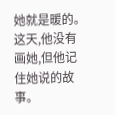她就是暖的。
这天,他没有画她,但他记住她说的故事。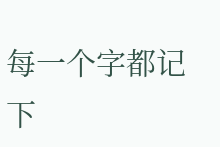每一个字都记下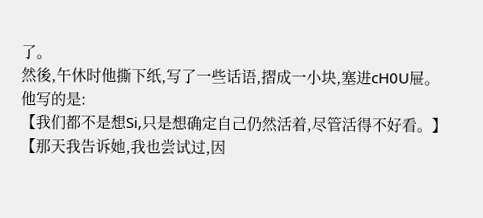了。
然後,午休时他撕下纸,写了一些话语,摺成一小块,塞进cH0U屉。
他写的是:
【我们都不是想Si,只是想确定自己仍然活着,尽管活得不好看。】
【那天我告诉她,我也尝试过,因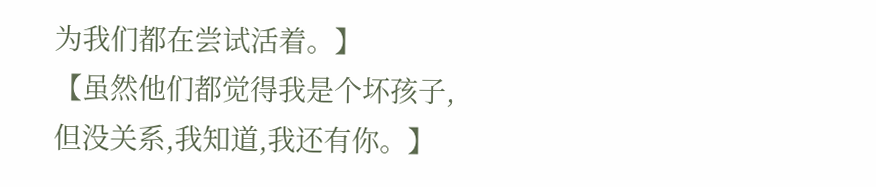为我们都在尝试活着。】
【虽然他们都觉得我是个坏孩子,但没关系,我知道,我还有你。】